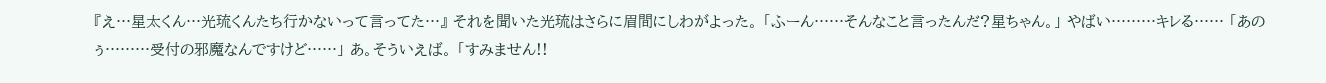『え…星太くん…光琉くんたち行かないって言ってた…』 それを聞いた光琉はさらに眉間にしわがよった。 「ふーん……そんなこと言ったんだ?星ちゃん。」 やばい………キレる…… 「あのぅ………受付の邪魔なんですけど……」 あ。そういえば。 「すみません!!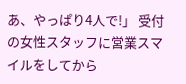あ、やっぱり4人で!」 受付の女性スタッフに営業スマイルをしてから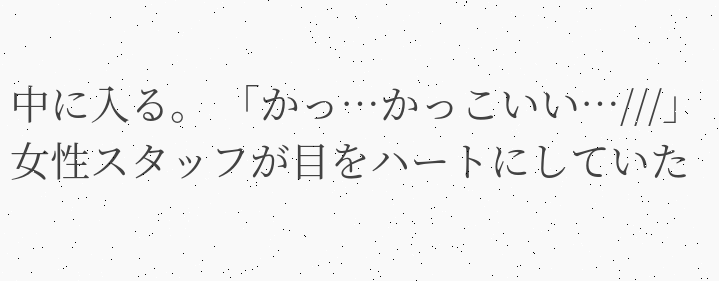中に入る。 「かっ…かっこいい…///」 女性スタッフが目をハートにしていた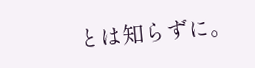とは知らずに。